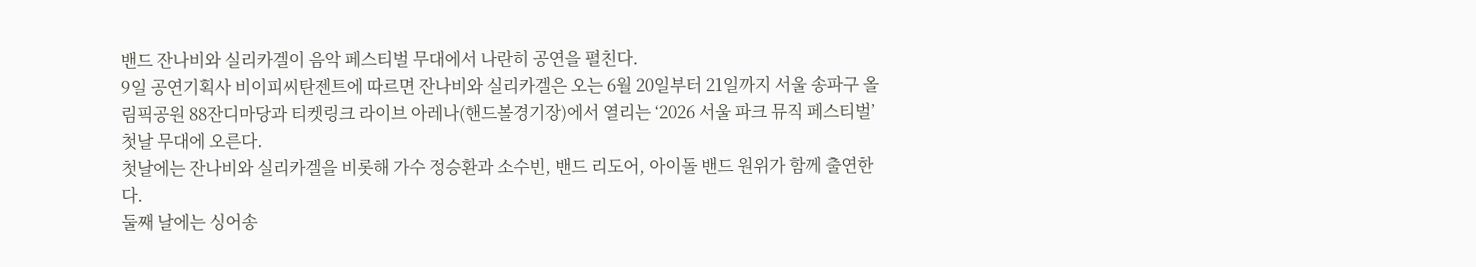밴드 잔나비와 실리카겔이 음악 페스티벌 무대에서 나란히 공연을 펼친다.
9일 공연기획사 비이피씨탄젠트에 따르면 잔나비와 실리카겔은 오는 6월 20일부터 21일까지 서울 송파구 올림픽공원 88잔디마당과 티켓링크 라이브 아레나(핸드볼경기장)에서 열리는 ‘2026 서울 파크 뮤직 페스티벌’ 첫날 무대에 오른다.
첫날에는 잔나비와 실리카겔을 비롯해 가수 정승환과 소수빈, 밴드 리도어, 아이돌 밴드 원위가 함께 출연한다.
둘째 날에는 싱어송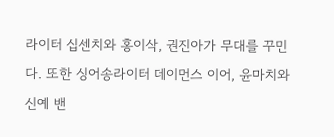라이터 십센치와 홍이삭, 권진아가 무대를 꾸민다. 또한 싱어송라이터 데이먼스 이어, 윤마치와 신예 밴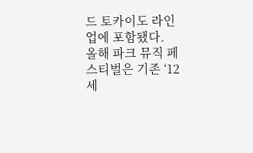드 토카이도 라인업에 포함됐다.
올해 파크 뮤직 페스티벌은 기존 ‘12세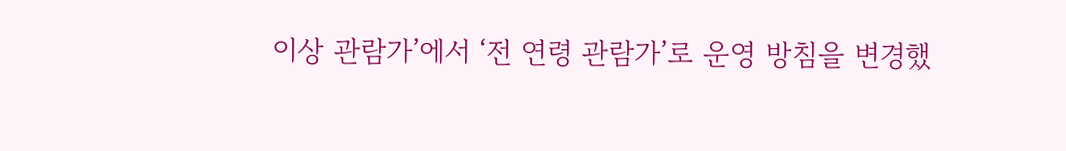이상 관람가’에서 ‘전 연령 관람가’로 운영 방침을 변경했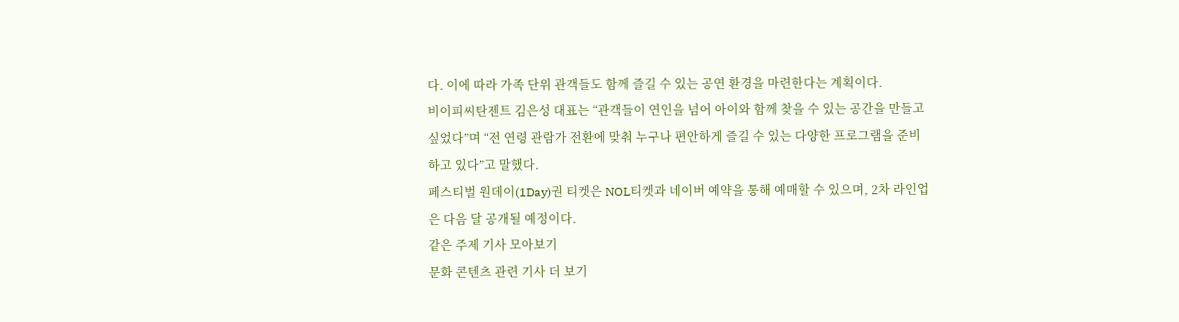다. 이에 따라 가족 단위 관객들도 함께 즐길 수 있는 공연 환경을 마련한다는 계획이다.
비이피씨탄젠트 김은성 대표는 “관객들이 연인을 넘어 아이와 함께 찾을 수 있는 공간을 만들고 싶었다”며 “전 연령 관람가 전환에 맞춰 누구나 편안하게 즐길 수 있는 다양한 프로그램을 준비하고 있다”고 말했다.
페스티벌 원데이(1Day)권 티켓은 NOL티켓과 네이버 예약을 통해 예매할 수 있으며, 2차 라인업은 다음 달 공개될 예정이다.
같은 주제 기사 모아보기
문화 콘텐츠 관련 기사 더 보기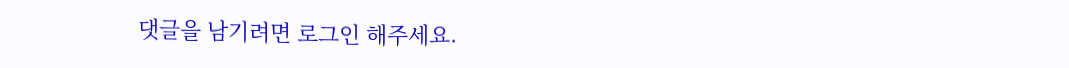댓글을 남기려면 로그인 해주세요.